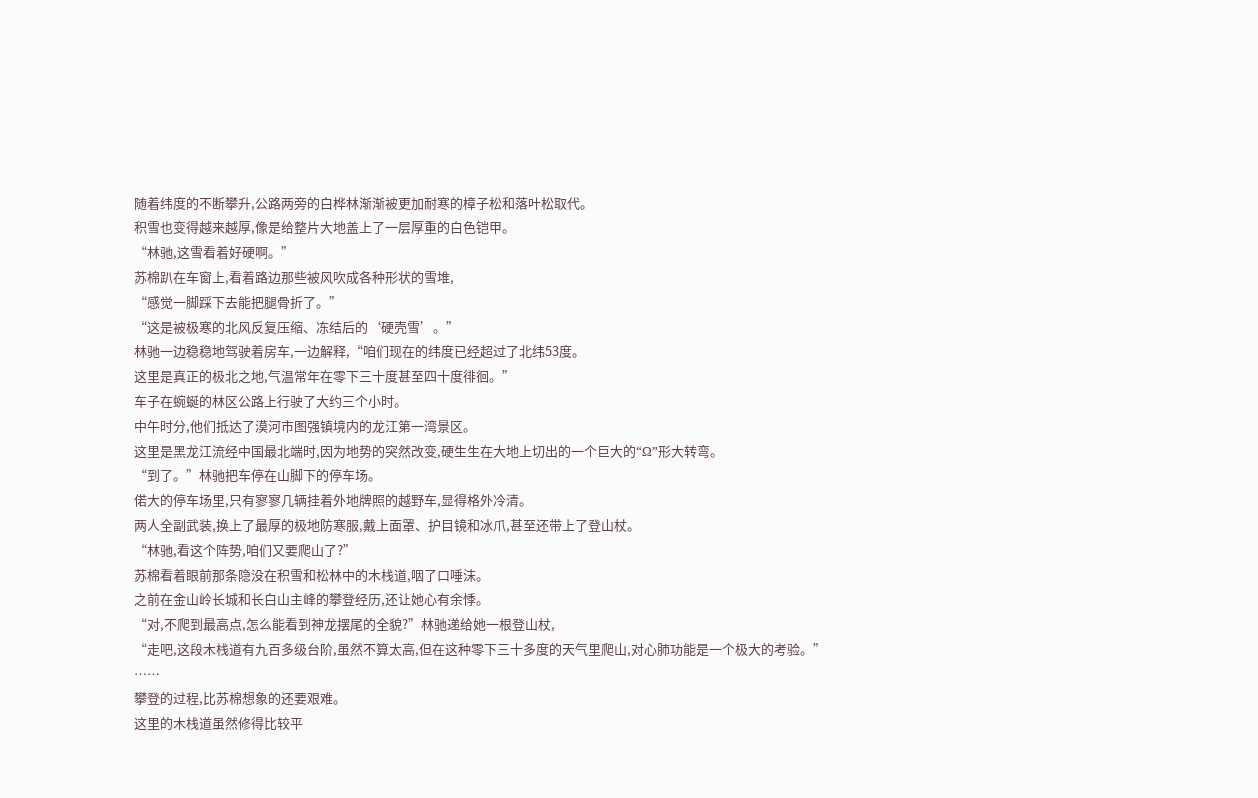随着纬度的不断攀升,公路两旁的白桦林渐渐被更加耐寒的樟子松和落叶松取代。
积雪也变得越来越厚,像是给整片大地盖上了一层厚重的白色铠甲。
“林驰,这雪看着好硬啊。”
苏棉趴在车窗上,看着路边那些被风吹成各种形状的雪堆,
“感觉一脚踩下去能把腿骨折了。”
“这是被极寒的北风反复压缩、冻结后的‘硬壳雪’。”
林驰一边稳稳地驾驶着房车,一边解释,“咱们现在的纬度已经超过了北纬53度。
这里是真正的极北之地,气温常年在零下三十度甚至四十度徘徊。”
车子在蜿蜒的林区公路上行驶了大约三个小时。
中午时分,他们抵达了漠河市图强镇境内的龙江第一湾景区。
这里是黑龙江流经中国最北端时,因为地势的突然改变,硬生生在大地上切出的一个巨大的“Ω”形大转弯。
“到了。”林驰把车停在山脚下的停车场。
偌大的停车场里,只有寥寥几辆挂着外地牌照的越野车,显得格外冷清。
两人全副武装,换上了最厚的极地防寒服,戴上面罩、护目镜和冰爪,甚至还带上了登山杖。
“林驰,看这个阵势,咱们又要爬山了?”
苏棉看着眼前那条隐没在积雪和松林中的木栈道,咽了口唾沫。
之前在金山岭长城和长白山主峰的攀登经历,还让她心有余悸。
“对,不爬到最高点,怎么能看到神龙摆尾的全貌?”林驰递给她一根登山杖,
“走吧,这段木栈道有九百多级台阶,虽然不算太高,但在这种零下三十多度的天气里爬山,对心肺功能是一个极大的考验。”
……
攀登的过程,比苏棉想象的还要艰难。
这里的木栈道虽然修得比较平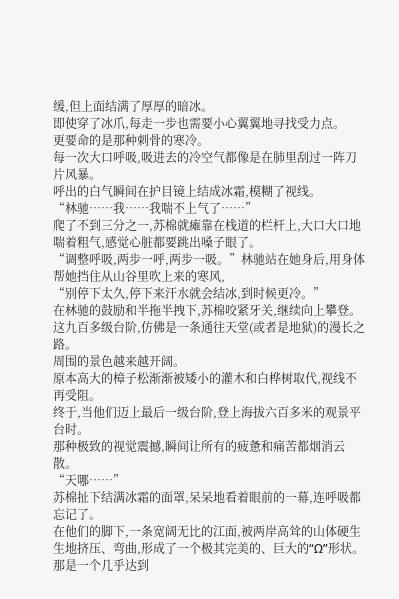缓,但上面结满了厚厚的暗冰。
即使穿了冰爪,每走一步也需要小心翼翼地寻找受力点。
更要命的是那种刺骨的寒冷。
每一次大口呼吸,吸进去的冷空气都像是在肺里刮过一阵刀片风暴。
呼出的白气瞬间在护目镜上结成冰霜,模糊了视线。
“林驰……我……我喘不上气了……”
爬了不到三分之一,苏棉就瘫靠在栈道的栏杆上,大口大口地喘着粗气,感觉心脏都要跳出嗓子眼了。
“调整呼吸,两步一呼,两步一吸。”林驰站在她身后,用身体帮她挡住从山谷里吹上来的寒风,
“别停下太久,停下来汗水就会结冰,到时候更冷。”
在林驰的鼓励和半拖半拽下,苏棉咬紧牙关,继续向上攀登。
这九百多级台阶,仿佛是一条通往天堂(或者是地狱)的漫长之路。
周围的景色越来越开阔。
原本高大的樟子松渐渐被矮小的灌木和白桦树取代,视线不再受阻。
终于,当他们迈上最后一级台阶,登上海拔六百多米的观景平台时。
那种极致的视觉震撼,瞬间让所有的疲惫和痛苦都烟消云散。
“天哪……”
苏棉扯下结满冰霜的面罩,呆呆地看着眼前的一幕,连呼吸都忘记了。
在他们的脚下,一条宽阔无比的江面,被两岸高耸的山体硬生生地挤压、弯曲,形成了一个极其完美的、巨大的“Ω”形状。
那是一个几乎达到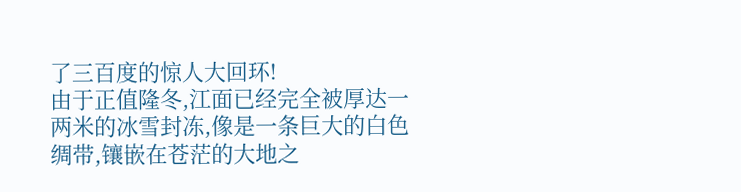了三百度的惊人大回环!
由于正值隆冬,江面已经完全被厚达一两米的冰雪封冻,像是一条巨大的白色绸带,镶嵌在苍茫的大地之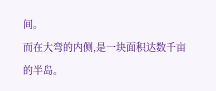间。
而在大弯的内侧,是一块面积达数千亩的半岛。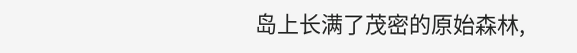岛上长满了茂密的原始森林,